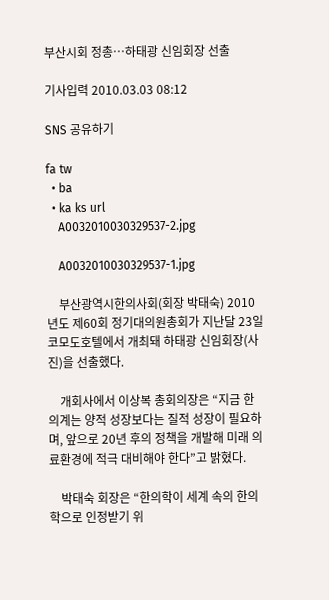부산시회 정총…하태광 신임회장 선출

기사입력 2010.03.03 08:12

SNS 공유하기

fa tw
  • ba
  • ka ks url
    A0032010030329537-2.jpg

    A0032010030329537-1.jpg

    부산광역시한의사회(회장 박태숙) 2010년도 제60회 정기대의원총회가 지난달 23일 코모도호텔에서 개최돼 하태광 신임회장(사진)을 선출했다.

    개회사에서 이상복 총회의장은 “지금 한의계는 양적 성장보다는 질적 성장이 필요하며, 앞으로 20년 후의 정책을 개발해 미래 의료환경에 적극 대비해야 한다”고 밝혔다.

    박태숙 회장은 “한의학이 세계 속의 한의학으로 인정받기 위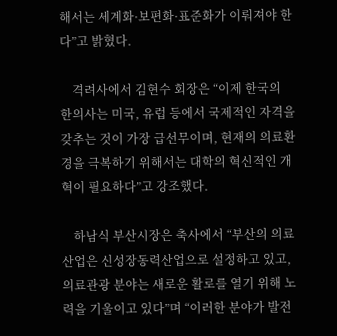해서는 세계화·보편화·표준화가 이뤄져야 한다”고 밝혔다.

    격려사에서 김현수 회장은 “이제 한국의 한의사는 미국, 유럽 등에서 국제적인 자격을 갖추는 것이 가장 급선무이며, 현재의 의료환경을 극복하기 위해서는 대학의 혁신적인 개혁이 필요하다”고 강조했다.

    하남식 부산시장은 축사에서 “부산의 의료산업은 신성장동력산업으로 설정하고 있고, 의료관광 분야는 새로운 활로를 열기 위해 노력을 기울이고 있다”며 “이러한 분야가 발전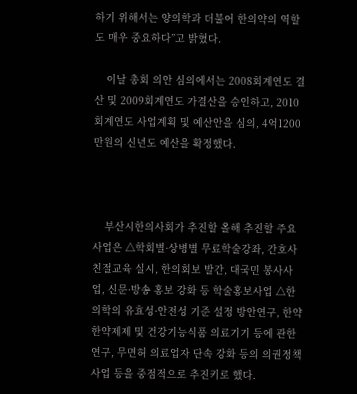하기 위해서는 양의학과 더불어 한의약의 역할도 매우 중요하다”고 밝혔다.

    이날 총회 의안 심의에서는 2008회계연도 결산 및 2009회계연도 가결산을 승인하고, 2010회계연도 사업계획 및 예산안을 심의, 4억1200만원의 신년도 예산을 확정했다.



    부산시한의사회가 추진할 올해 추진할 주요 사업은 △학회별·상병별 무료학술강좌, 간호사 친절교육 실시, 한의회보 발간, 대국민 봉사사업, 신문·방송 홍보 강화 등 학술홍보사업 △한의학의 유효성·안전성 기준 설정 방안연구, 한약 한약제제 및 건강기능식품 의료기기 등에 관한 연구, 무면허 의료업자 단속 강화 등의 의권정책사업 등을 중점적으로 추진키로 했다.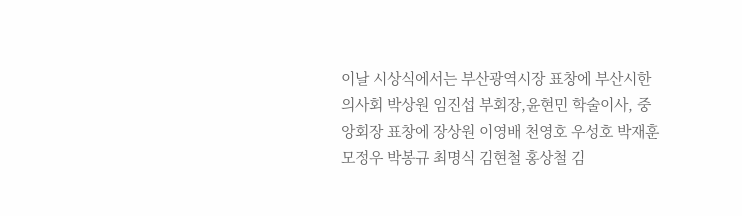이날 시상식에서는 부산광역시장 표창에 부산시한의사회 박상원 임진섭 부회장,윤현민 학술이사, 중앙회장 표창에 장상원 이영배 천영호 우성호 박재훈 모정우 박봉규 최명식 김현철 홍상철 김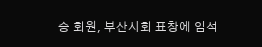승 회원, 부산시회 표창에 임석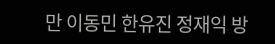만 이동민 한유진 정재익 방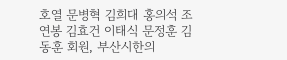호열 문병혁 김희대 홍의석 조연봉 김효건 이태식 문정훈 김동훈 회원, 부산시한의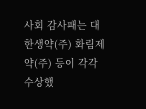사회 감사패는 대한생약(주) 화림제약(주) 등이 각각 수상했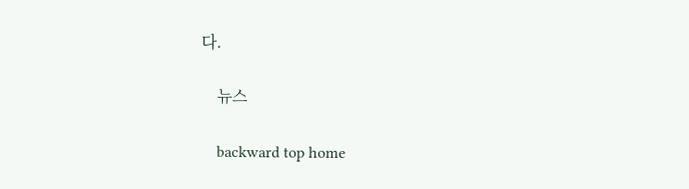다.

    뉴스

    backward top home